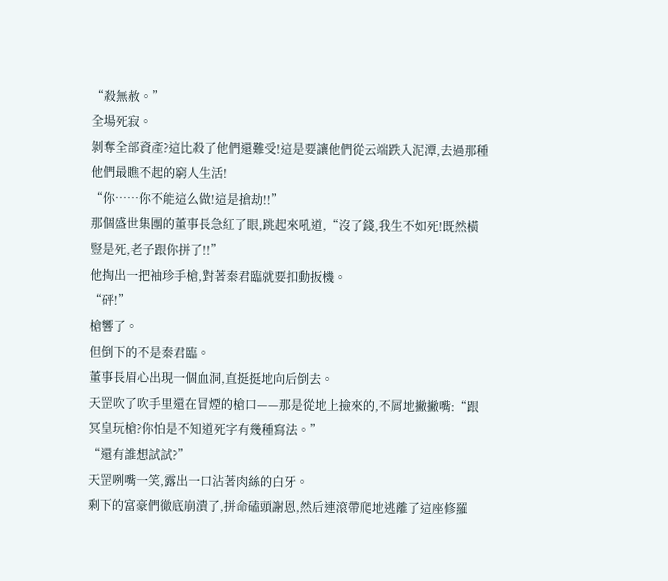“殺無赦。”
全場死寂。
剝奪全部資產?這比殺了他們還難受!這是要讓他們從云端跌入泥潭,去過那種他們最瞧不起的窮人生活!
“你……你不能這么做!這是搶劫!!”
那個盛世集團的董事長急紅了眼,跳起來吼道,“沒了錢,我生不如死!既然橫豎是死,老子跟你拼了!!”
他掏出一把袖珍手槍,對著秦君臨就要扣動扳機。
“砰!”
槍響了。
但倒下的不是秦君臨。
董事長眉心出現一個血洞,直挺挺地向后倒去。
天罡吹了吹手里還在冒煙的槍口——那是從地上撿來的,不屑地撇撇嘴:“跟冥皇玩槍?你怕是不知道死字有幾種寫法。”
“還有誰想試試?”
天罡咧嘴一笑,露出一口沾著肉絲的白牙。
剩下的富豪們徹底崩潰了,拼命磕頭謝恩,然后連滾帶爬地逃離了這座修羅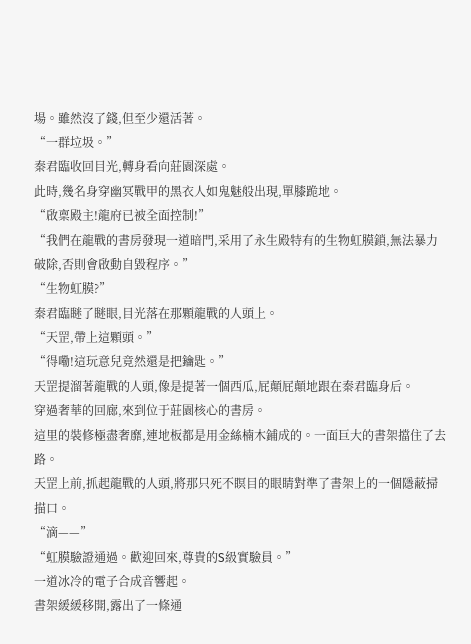場。雖然沒了錢,但至少還活著。
“一群垃圾。”
秦君臨收回目光,轉身看向莊園深處。
此時,幾名身穿幽冥戰甲的黑衣人如鬼魅般出現,單膝跪地。
“啟稟殿主!龍府已被全面控制!”
“我們在龍戰的書房發現一道暗門,采用了永生殿特有的生物虹膜鎖,無法暴力破除,否則會啟動自毀程序。”
“生物虹膜?”
秦君臨瞇了瞇眼,目光落在那顆龍戰的人頭上。
“天罡,帶上這顆頭。”
“得嘞!這玩意兒竟然還是把鑰匙。”
天罡提溜著龍戰的人頭,像是提著一個西瓜,屁顛屁顛地跟在秦君臨身后。
穿過奢華的回廊,來到位于莊園核心的書房。
這里的裝修極盡奢靡,連地板都是用金絲楠木鋪成的。一面巨大的書架擋住了去路。
天罡上前,抓起龍戰的人頭,將那只死不瞑目的眼睛對準了書架上的一個隱蔽掃描口。
“滴——”
“虹膜驗證通過。歡迎回來,尊貴的S級實驗員。”
一道冰冷的電子合成音響起。
書架緩緩移開,露出了一條通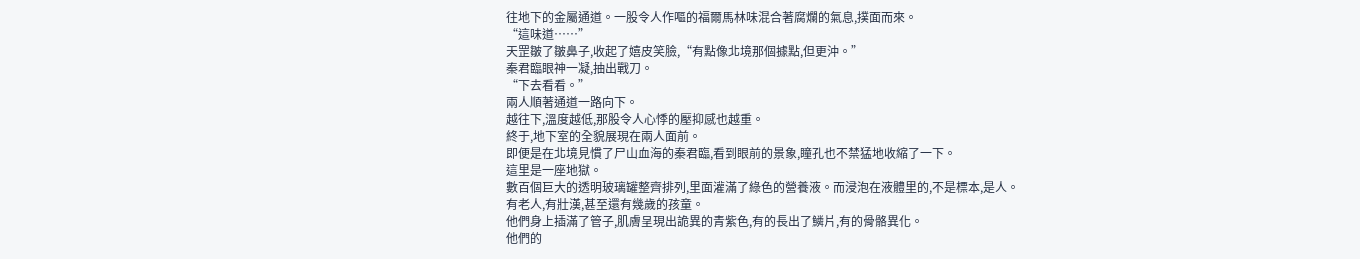往地下的金屬通道。一股令人作嘔的福爾馬林味混合著腐爛的氣息,撲面而來。
“這味道……”
天罡皺了皺鼻子,收起了嬉皮笑臉,“有點像北境那個據點,但更沖。”
秦君臨眼神一凝,抽出戰刀。
“下去看看。”
兩人順著通道一路向下。
越往下,溫度越低,那股令人心悸的壓抑感也越重。
終于,地下室的全貌展現在兩人面前。
即便是在北境見慣了尸山血海的秦君臨,看到眼前的景象,瞳孔也不禁猛地收縮了一下。
這里是一座地獄。
數百個巨大的透明玻璃罐整齊排列,里面灌滿了綠色的營養液。而浸泡在液體里的,不是標本,是人。
有老人,有壯漢,甚至還有幾歲的孩童。
他們身上插滿了管子,肌膚呈現出詭異的青紫色,有的長出了鱗片,有的骨骼異化。
他們的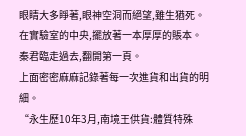眼睛大多睜著,眼神空洞而絕望,雖生猶死。
在實驗室的中央,擺放著一本厚厚的賬本。
秦君臨走過去,翻開第一頁。
上面密密麻麻記錄著每一次進貨和出貨的明細。
“永生歷10年3月,南境王供貨:體質特殊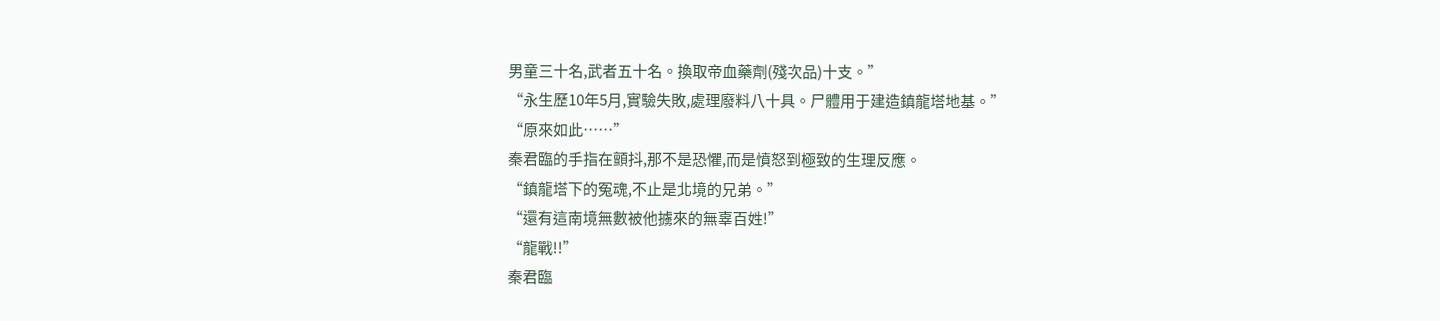男童三十名,武者五十名。換取帝血藥劑(殘次品)十支。”
“永生歷10年5月,實驗失敗,處理廢料八十具。尸體用于建造鎮龍塔地基。”
“原來如此……”
秦君臨的手指在顫抖,那不是恐懼,而是憤怒到極致的生理反應。
“鎮龍塔下的冤魂,不止是北境的兄弟。”
“還有這南境無數被他擄來的無辜百姓!”
“龍戰!!”
秦君臨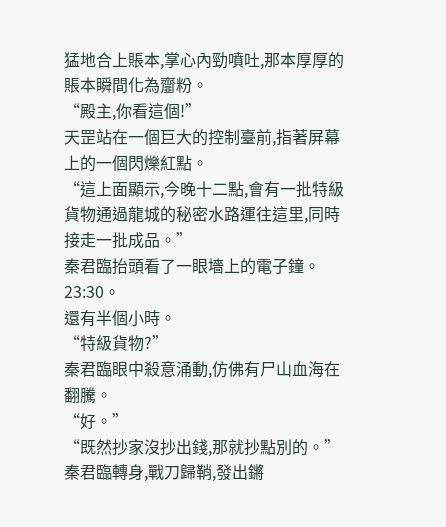猛地合上賬本,掌心內勁噴吐,那本厚厚的賬本瞬間化為齏粉。
“殿主,你看這個!”
天罡站在一個巨大的控制臺前,指著屏幕上的一個閃爍紅點。
“這上面顯示,今晚十二點,會有一批特級貨物通過龍城的秘密水路運往這里,同時接走一批成品。”
秦君臨抬頭看了一眼墻上的電子鐘。
23:30。
還有半個小時。
“特級貨物?”
秦君臨眼中殺意涌動,仿佛有尸山血海在翻騰。
“好。”
“既然抄家沒抄出錢,那就抄點別的。”
秦君臨轉身,戰刀歸鞘,發出鏘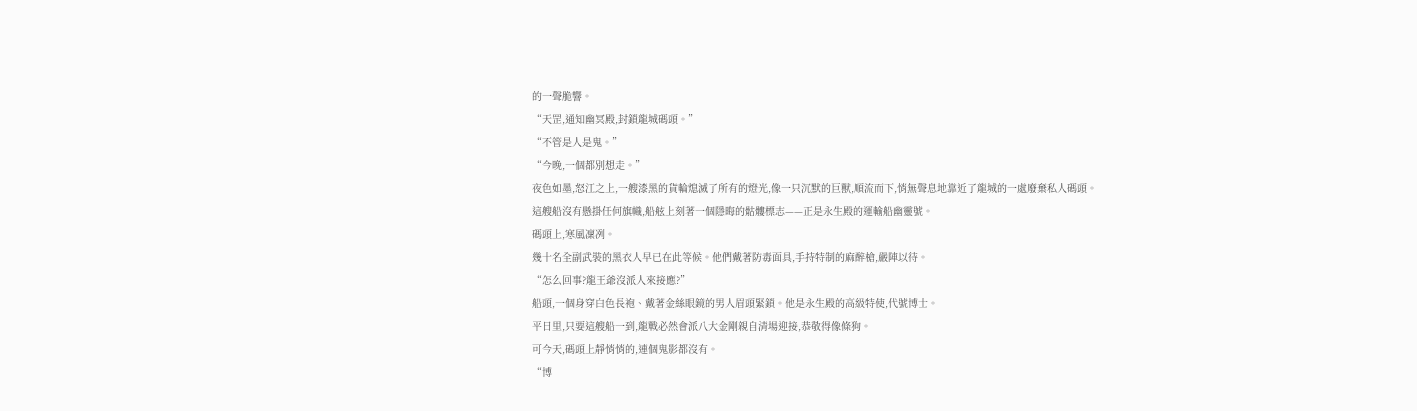的一聲脆響。
“天罡,通知幽冥殿,封鎖龍城碼頭。”
“不管是人是鬼。”
“今晚,一個都別想走。”
夜色如墨,怒江之上,一艘漆黑的貨輪熄滅了所有的燈光,像一只沉默的巨獸,順流而下,悄無聲息地靠近了龍城的一處廢棄私人碼頭。
這艘船沒有懸掛任何旗幟,船舷上刻著一個隱晦的骷髏標志——正是永生殿的運輸船幽靈號。
碼頭上,寒風凜冽。
幾十名全副武裝的黑衣人早已在此等候。他們戴著防毒面具,手持特制的麻醉槍,嚴陣以待。
“怎么回事?龍王爺沒派人來接應?”
船頭,一個身穿白色長袍、戴著金絲眼鏡的男人眉頭緊鎖。他是永生殿的高級特使,代號博士。
平日里,只要這艘船一到,龍戰必然會派八大金剛親自清場迎接,恭敬得像條狗。
可今天,碼頭上靜悄悄的,連個鬼影都沒有。
“博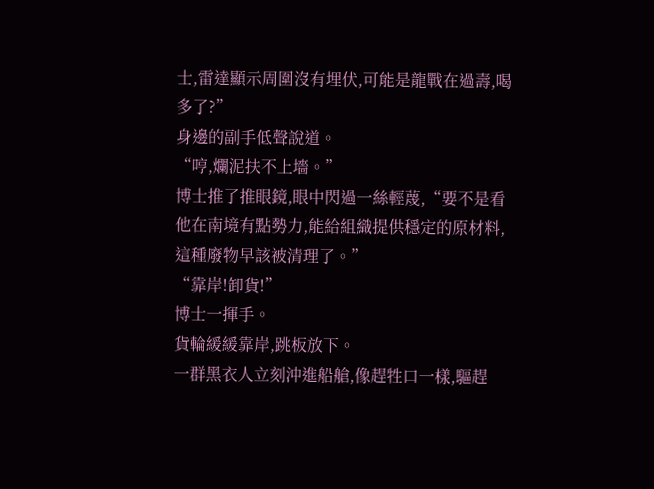士,雷達顯示周圍沒有埋伏,可能是龍戰在過壽,喝多了?”
身邊的副手低聲說道。
“哼,爛泥扶不上墻。”
博士推了推眼鏡,眼中閃過一絲輕蔑,“要不是看他在南境有點勢力,能給組織提供穩定的原材料,這種廢物早該被清理了。”
“靠岸!卸貨!”
博士一揮手。
貨輪緩緩靠岸,跳板放下。
一群黑衣人立刻沖進船艙,像趕牲口一樣,驅趕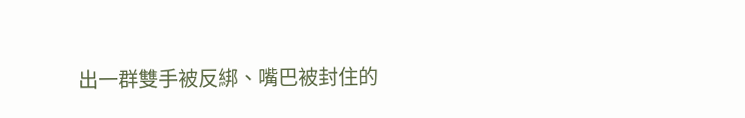出一群雙手被反綁、嘴巴被封住的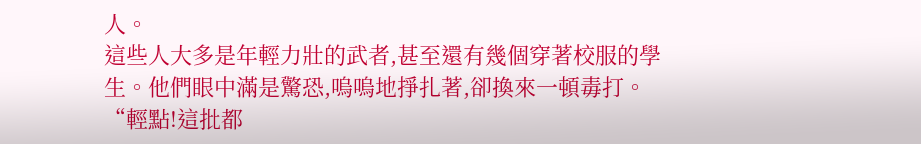人。
這些人大多是年輕力壯的武者,甚至還有幾個穿著校服的學生。他們眼中滿是驚恐,嗚嗚地掙扎著,卻換來一頓毒打。
“輕點!這批都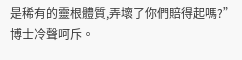是稀有的靈根體質,弄壞了你們賠得起嗎?”
博士冷聲呵斥。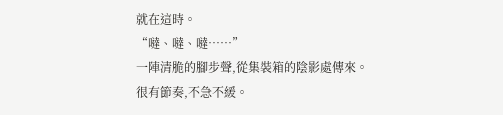就在這時。
“噠、噠、噠……”
一陣清脆的腳步聲,從集裝箱的陰影處傳來。
很有節奏,不急不緩。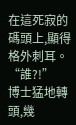在這死寂的碼頭上,顯得格外刺耳。
“誰?!”
博士猛地轉頭,幾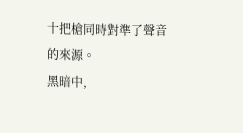十把槍同時對準了聲音的來源。
黑暗中,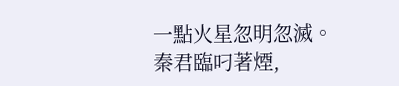一點火星忽明忽滅。
秦君臨叼著煙,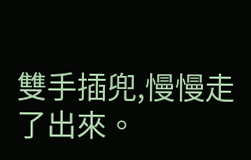雙手插兜,慢慢走了出來。